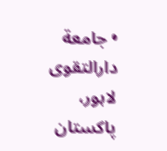• جامعة دارالتقوی لاہور، پاکستان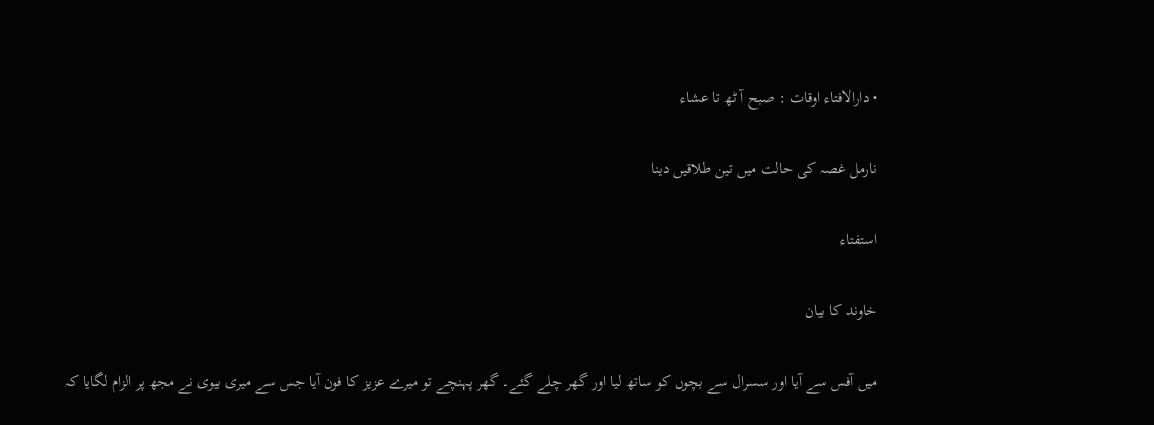• دارالافتاء اوقات : صبح آ ٹھ تا عشاء

نارمل غصہ کی حالت میں تین طلاقیں دینا

استفتاء

خاوند کا بیان

میں آفس سے آیا اور سسرال سے بچوں کو ساتھ لیا اور گھر چلے گئے۔ گھر پہنچے تو میرے عزیز کا فون آیا جس سے میری بیوی نے مجھ پر الزام لگایا کہ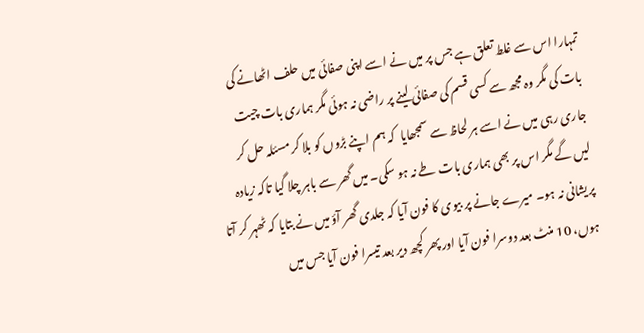تمہارا اس سے غلط تعلق ہے جس پر میں نے اسے اپنی صفائی میں حلف اٹھانے کی بات کی مگر وہ مجھ سے کسی قسم کی صفائی لینے پر راضی نہ ہوئی مگر ہماری بات چیت جاری رہی میں نے اسے ہر لحاظ سے سمجھایا  کہ ہم اپنے بڑوں کو بلا کر مسئلہ حل کر لیں گے مگر اس پر بھی ہماری بات طے نہ ہو سکی۔ میں گھر سے باہر چلا گیا تاکہ زیادہ پریشانی نہ ہو۔ میرے جانے پر بیوی کا فون آیا کہ جلدی گھر آؤ میں نے بتایا کہ ٹھہر کر آتا ہوں، 10 منٹ بعد دوسرا فون آیا اور پھر کچھ دیر بعد تیسرا فون آیا جس میں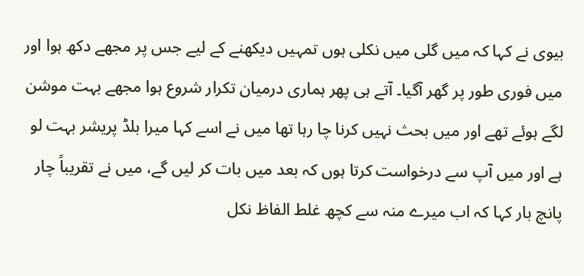بیوی نے کہا کہ میں گلی میں نکلی ہوں تمہیں دیکھنے کے لیے جس پر مجھے دکھ ہوا اور میں فوری طور پر گھر آگیا۔ آتے ہی پھر ہماری درمیان تکرار شروع ہوا مجھے بہت موشن لگے ہوئے تھے اور میں بحث نہیں کرنا چا رہا تھا میں نے اسے کہا میرا بلڈ پریشر بہت لو ہے اور میں آپ سے درخواست کرتا ہوں کہ بعد میں بات کر لیں گے، میں نے تقریباً چار پانچ بار کہا کہ اب میرے منہ سے کچھ غلط الفاظ نکل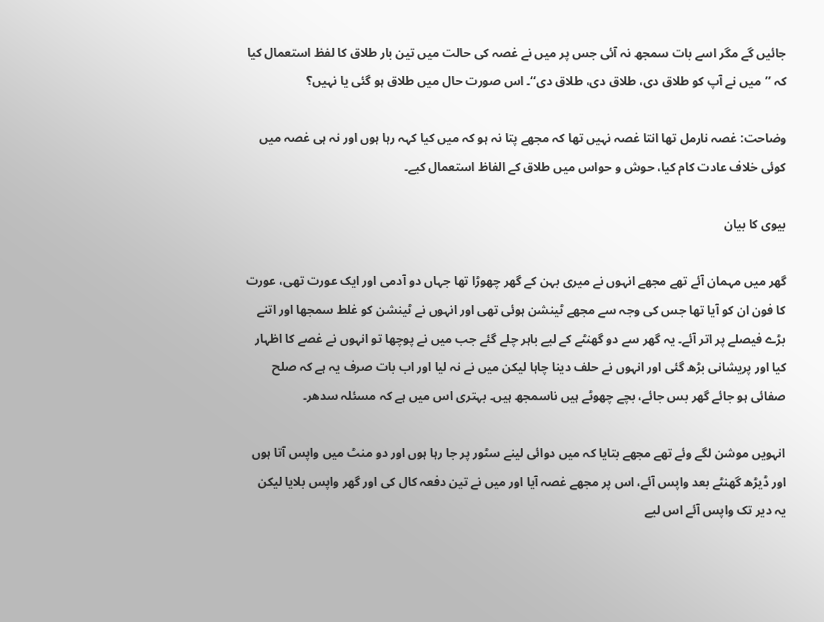جائیں گے مگر اسے بات سمجھ نہ آئی جس پر میں نے غصہ کی حالت میں تین بار طلاق کا لفظ استعمال کیا کہ ’’میں نے آپ کو طلاق دی، طلاق دی، طلاق دی‘‘۔ اس صورت حال میں طلاق ہو گئی یا نہیں؟

وضاحت: غصہ نارمل تھا انتا غصہ نہیں تھا کہ مجھے پتا نہ ہو کہ میں کیا کہہ رہا ہوں اور نہ ہی غصہ میں کوئی خلاف عادت کام کیا، حوش و حواس میں طلاق کے الفاظ استعمال کیے۔

بیوی کا بیان

گھر میں مہمان آئے تھے مجھے انہوں نے میری بہن کے گھر چھوڑا تھا جہاں دو آدمی اور ایک عورت تھی، عورت کا فون ان کو آیا تھا جس کی وجہ سے مجھے ٹینشن ہوئی تھی اور انہوں نے ٹینشن کو غلط سمجھا اور اتنے بڑے فیصلے پر اتر آئے۔ یہ گھر سے دو گھنٹے کے لیے باہر چلے گئے جب میں نے پوچھا تو انہوں نے غصے کا اظہار کیا اور پریشانی بڑھ گئی اور انہوں نے حلف دینا چاہا لیکن میں نے نہ لیا اور اب بات صرف یہ ہے کہ صلح صفائی ہو جائے گھر بس جائے، بچے چھوٹے ہیں ناسمجھ ہیں۔ بہتری اس میں ہے کہ مسئلہ سدھر۔

انہویں موشن لگے وئے تھے مجھے بتایا کہ میں دوائی لینے سٹور پر جا رہا ہوں اور دو منٹ میں واپس آتا ہوں اور ڈیڑھ گھنٹے بعد واپس آئے، اس پر مجھے غصہ آیا اور میں نے تین دفعہ کال کی اور گھر واپس بلایا لیکن یہ دیر تک واپس آئے اس لیے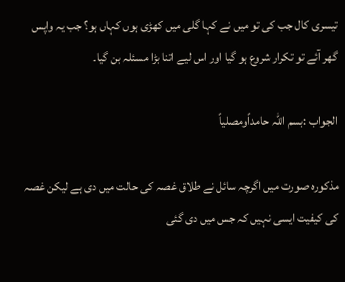تیسری کال جب کی تو میں نے کہا گلی میں کھڑی ہوں کہاں ہو؟ جب یہ واپس گھر آئے تو تکرار شروع ہو گیا اور اس لیے اتنا بڑا مسئلہ بن گیا۔

الجواب :بسم اللہ حامداًومصلیاً

مذکورہ صورت میں اگرچہ سائل نے طلاق غصہ کی حالت میں دی ہے لیکن غصہ کی کیفیت ایسی نہیں کہ جس میں دی گئی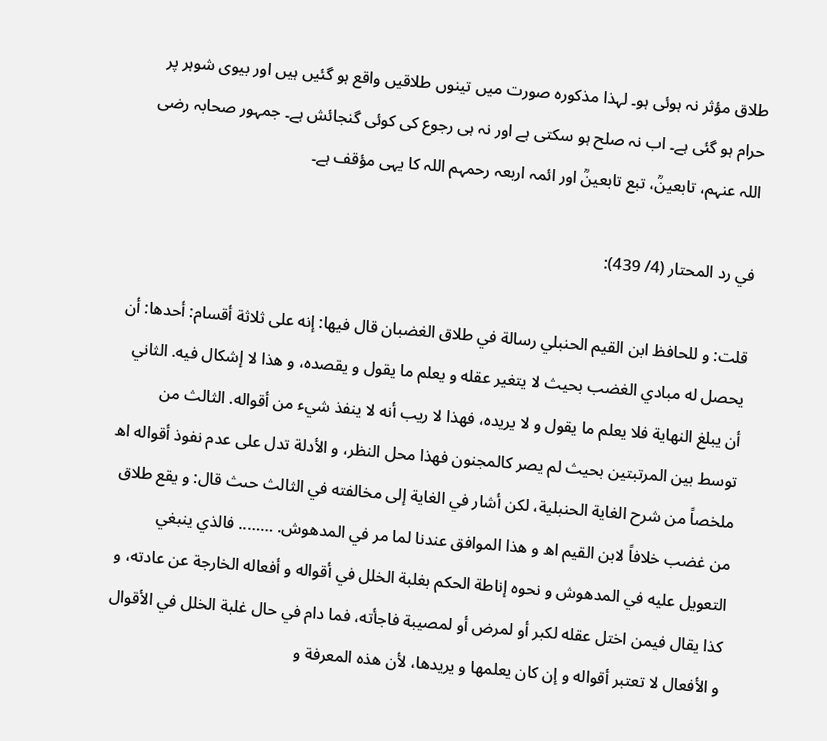طلاق مؤثر نہ ہوئی ہو۔ لہذا مذکورہ صورت میں تینوں طلاقیں واقع ہو گئیں ہیں اور بیوی شوہر پر حرام ہو گئی ہے۔ اب نہ صلح ہو سکتی ہے اور نہ ہی رجوع کی کوئی گنجائش ہے۔ جمہور صحابہ رضی اللہ عنہم، تابعینؒ، تبع تابعینؒ اور ائمہ اربعہ رحمہم اللہ کا یہی مؤقف ہے۔

في رد المحتار (4/ 439):

قلت: و للحافظ ابن القيم الحنبلي رسالة في طلاق الغضبان قال فيها: إنه على ثلاثة أقسام: أحدها: أن يحصل له مبادي الغضب بحيث لا يتغير عقله و يعلم ما يقول و يقصده، و هذا لا إشكال فيه. الثاني أن يبلغ النهاية فلا يعلم ما يقول و لا يريده، فهذا لا ريب أنه لا ينفذ شيء من أقواله. الثالث من توسط بين المرتبتين بحيث لم يصر كالمجنون فهذا محل النظر، و الأدلة تدل على عدم نفوذ أقواله اھ ملخصاً من شرح الغاية الحنبلية، لكن أشار في الغاية إلى مخالفته في الثالث حىث قال: و يقع طلاق من غضب خلافاً لابن القيم اھ و هذا الموافق عندنا لما مر في المدهوش. …….. فالذي ينبغي التعويل عليه في المدهوش و نحوه إناطة الحكم بغلبة الخلل في أقواله و أفعاله الخارجة عن عادته، و كذا يقال فيمن اختل عقله لكبر أو لمرض أو لمصيبة فاجأته، فما دام في حال غلبة الخلل في الأقوال و الأفعال لا تعتبر أقواله و إن كان يعلمها و يريدها، لأن هذه المعرفة و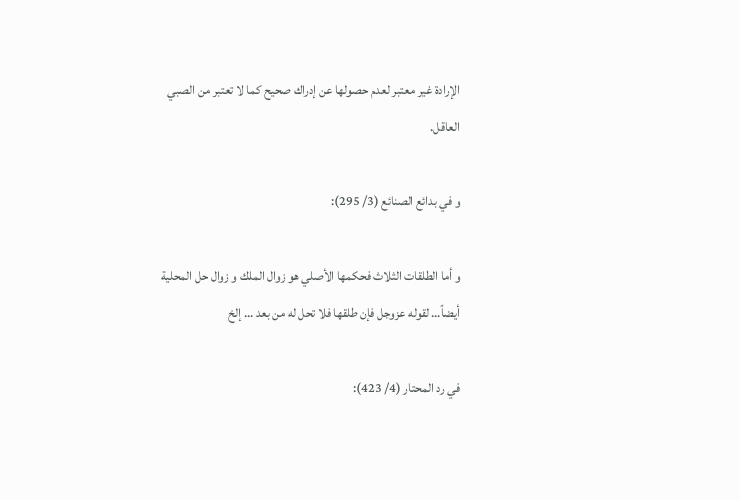الإرادة غير معتبر لعدم حصولها عن إدراك صحيح كما لا تعتبر من الصبي العاقل.

و في بدائع الصنائع (3/ 295):

و أما الطلقات الثلاث فحكمها الأصلي هو زوال الملك و زوال حل المحلية أيضاً… لقوله عزوجل فإن طلقها فلا تحل له من بعد … إلخ

في رد المحتار (4/ 423):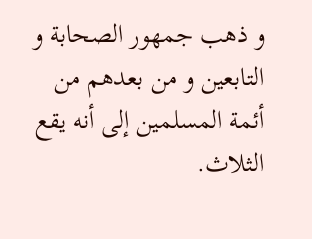و ذهب جمهور الصحابة و التابعين و من بعدهم من أئمة المسلمين إلى أنه يقع الثلاث.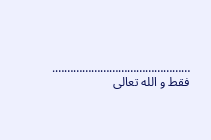………………………………………. فقط و الله تعالى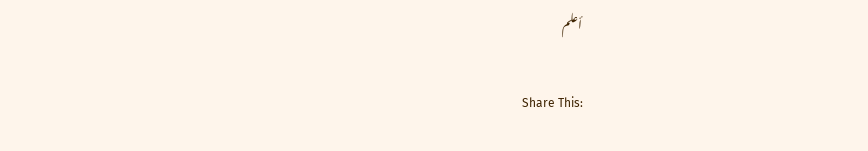أعلم

Share This: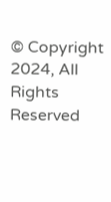© Copyright 2024, All Rights Reserved